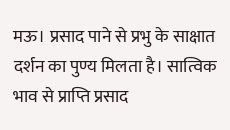मऊ। प्रसाद पाने से प्रभु के साक्षात दर्शन का पुण्य मिलता है। सात्विक भाव से प्राप्ति प्रसाद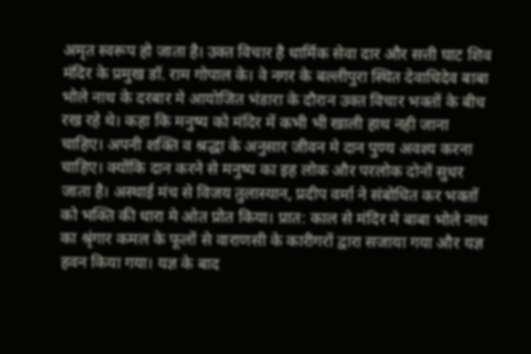अमृत स्वरूप हो जाता है। उक्त विचार है धार्मिक सेवा दार और सत्ती घाट शिव मंदिर के प्रमुख डॉ. राम गोपाल के। वे नगर के बल्लीपुरा स्थित देवाधिदेव बाबा भोले नाथ के दरबार मे आयोजित भंडारा के दौरान उक्त विचार भक्तों के बीच रख रहे थे। कहा कि मनुष्य को मंदिर में कभी भी खाली हाथ नही जाना चाहिए। अपनी शक्ति व श्रद्धा के अनुसार जीवन मे दान पुण्य अवश्य करना चाहिए। क्योंकि दान करने से मनुष्य का इह लोक और परलोक दोनों सुधर जाता है। अस्थाई मंच से विजय तुलास्यान, प्रदीप वर्मा ने संबोधित कर भक्तों को भक्ति की धारा मे ओत प्रोत किया। प्रात: काल से मंदिर मे बाबा भोले नाथ का श्रृंगार कमल के फूलों से वाराणसी के कारीगरों द्वारा सजाया गया और यज्ञ हवन किया गया। यज्ञ के बाद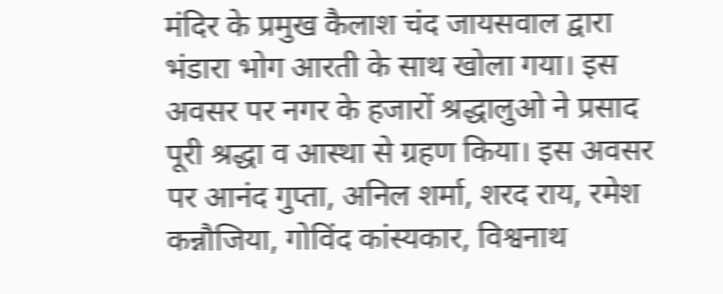मंदिर के प्रमुख कैलाश चंद जायसवाल द्वारा भंडारा भोग आरती के साथ खोला गया। इस अवसर पर नगर के हजारों श्रद्धालुओ ने प्रसाद पूरी श्रद्धा व आस्था से ग्रहण किया। इस अवसर पर आनंद गुप्ता, अनिल शर्मा, शरद राय, रमेश कन्नौजिया, गोविंद कांस्यकार, विश्वनाथ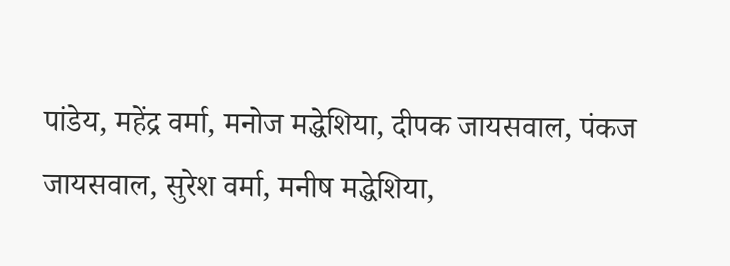पांडेय, महेंद्र वर्मा, मनोज मद्धेशिया, दीपक जायसवाल, पंकज जायसवाल, सुरेश वर्मा, मनीष मद्धेशिया,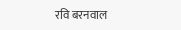रवि बरनवाल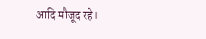आदि मौजूद रहे।